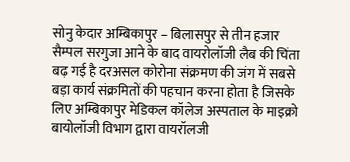सोनु केदार अम्बिकापुर – बिलासपुर से तीन हजार सैम्पल सरगुजा आने के बाद वायरोलॉजी लैब की चिंता बढ़ गई है दरअसल कोरोना संक्रमण की जंग में सबसे बड़ा कार्य संक्रमितों की पहचान करना होता है जिसके लिए अम्बिकापुर मेडिकल कॉलेज अस्पताल के माइक्रो बायोलॉजी विभाग द्वारा वायरॉलजी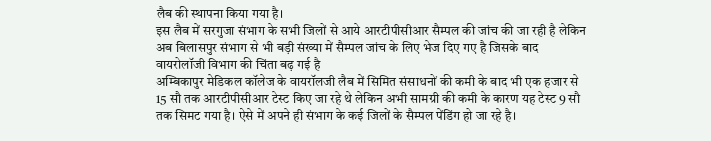लैब की स्थापना किया गया है।
इस लैब में सरगुजा संभाग के सभी जिलों से आये आरटीपीसीआर सैम्पल की जांच की जा रही है लेकिन अब बिलासपुर संभाग से भी बड़ी संख्या में सैम्पल जांच के लिए भेज दिए गए है जिसके बाद वायरोलॉजी विभाग की चिंता बढ़ गई है
अम्बिकापुर मेडिकल कॉलेज के वायरॉलजी लैब में सिमित संसाधनों की कमी के बाद भी एक हजार से 15 सौ तक आरटीपीसीआर टेस्ट किए जा रहे थे लेकिन अभी सामग्री की कमी के कारण यह टेस्ट 9 सौ तक सिमट गया है। ऐसे में अपने ही संभाग के कई जिलों के सैम्पल पेंडिंग हो जा रहे है।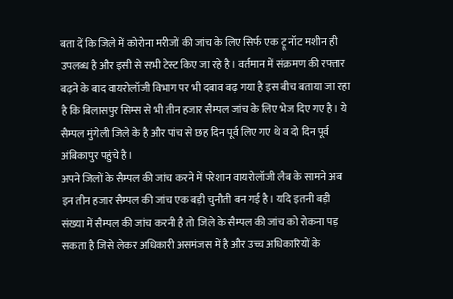बता दें कि जिले में कोरोना मरीजों की जांच के लिए सिर्फ एक ट्रू नॉट मशीन ही उपलब्ध है और इसी से सभी टेस्ट किए जा रहे है। वर्तमान में संक्रमण की रफ्तार बढ़ने के बाद वायरोलॉजी विभाग पर भी दबाव बढ़ गया है इस बीच बताया जा रहा है कि बिलासपुर सिम्स से भी तीन हजार सैम्पल जांच के लिए भेज दिए गए है। ये सैम्पल मुंगेली जिले के है और पांच से छह दिन पूर्व लिए गए थे व दो दिन पूर्व अंबिकापुर पहुंचे है।
अपने जिलों के सैम्पल की जांच करने में परेशान वायरोलॉजी लैब के सामने अब इन तीन हजार सैम्पल की जांच एक बड़ी चुनौती बन गई है। यदि इतनी बड़ी संख्या में सैम्पल की जांच करनी है तो जिले के सैम्पल की जांच को रोकना पड़ सकता है जिसे लेकर अधिकारी असमंजस में है और उच्च अधिकारियों के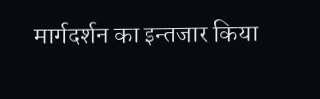मार्गदर्शन का इन्तजार किया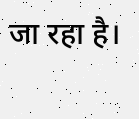जा रहा है।